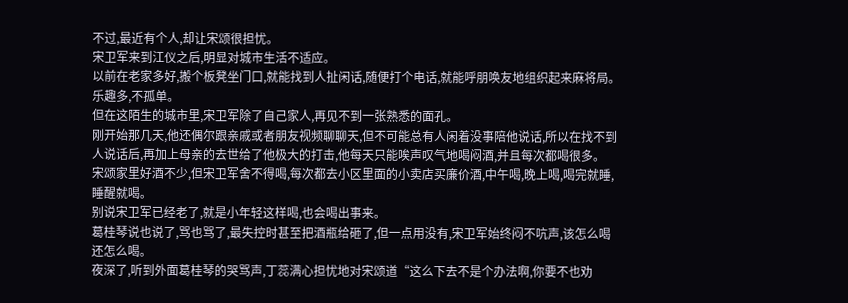不过,最近有个人,却让宋颂很担忧。
宋卫军来到江仪之后,明显对城市生活不适应。
以前在老家多好,搬个板凳坐门口,就能找到人扯闲话,随便打个电话,就能呼朋唤友地组织起来麻将局。乐趣多,不孤单。
但在这陌生的城市里,宋卫军除了自己家人,再见不到一张熟悉的面孔。
刚开始那几天,他还偶尔跟亲戚或者朋友视频聊聊天,但不可能总有人闲着没事陪他说话,所以在找不到人说话后,再加上母亲的去世给了他极大的打击,他每天只能唉声叹气地喝闷酒,并且每次都喝很多。
宋颂家里好酒不少,但宋卫军舍不得喝,每次都去小区里面的小卖店买廉价酒,中午喝,晚上喝,喝完就睡,睡醒就喝。
别说宋卫军已经老了,就是小年轻这样喝,也会喝出事来。
葛桂琴说也说了,骂也骂了,最失控时甚至把酒瓶给砸了,但一点用没有,宋卫军始终闷不吭声,该怎么喝还怎么喝。
夜深了,听到外面葛桂琴的哭骂声,丁蕊满心担忧地对宋颂道“这么下去不是个办法啊,你要不也劝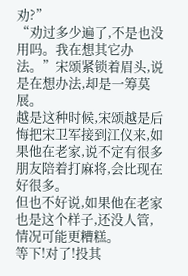劝?”
“劝过多少遍了,不是也没用吗。我在想其它办法。”宋颂紧锁着眉头,说是在想办法,却是一筹莫展。
越是这种时候,宋颂越是后悔把宋卫军接到江仪来,如果他在老家,说不定有很多朋友陪着打麻将,会比现在好很多。
但也不好说,如果他在老家也是这个样子,还没人管,情况可能更糟糕。
等下!对了!投其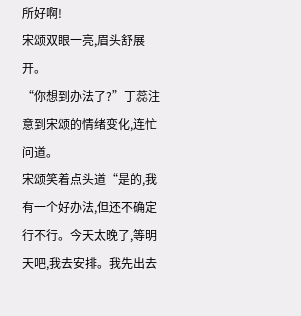所好啊!
宋颂双眼一亮,眉头舒展开。
“你想到办法了?”丁蕊注意到宋颂的情绪变化,连忙问道。
宋颂笑着点头道“是的,我有一个好办法,但还不确定行不行。今天太晚了,等明天吧,我去安排。我先出去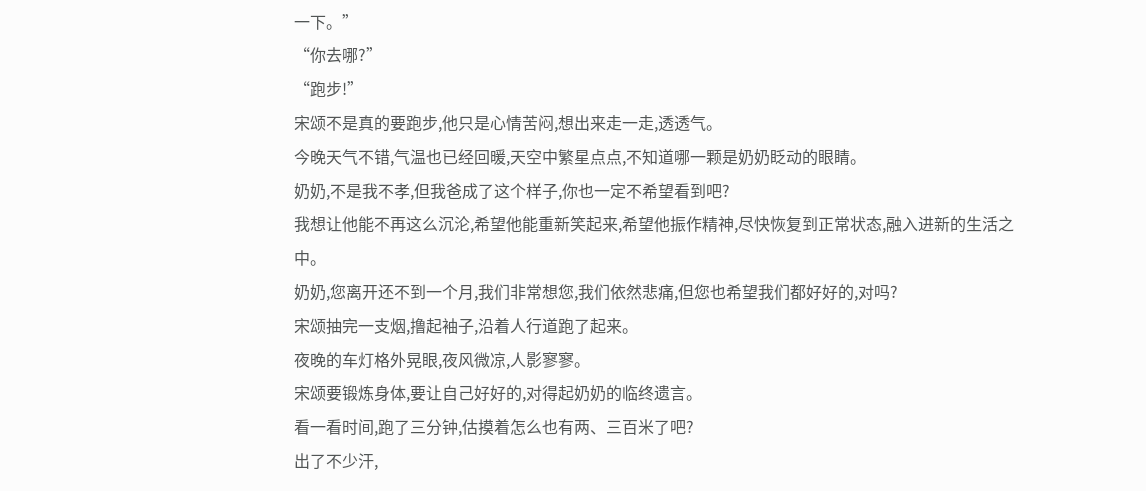一下。”
“你去哪?”
“跑步!”
宋颂不是真的要跑步,他只是心情苦闷,想出来走一走,透透气。
今晚天气不错,气温也已经回暖,天空中繁星点点,不知道哪一颗是奶奶眨动的眼睛。
奶奶,不是我不孝,但我爸成了这个样子,你也一定不希望看到吧?
我想让他能不再这么沉沦,希望他能重新笑起来,希望他振作精神,尽快恢复到正常状态,融入进新的生活之中。
奶奶,您离开还不到一个月,我们非常想您,我们依然悲痛,但您也希望我们都好好的,对吗?
宋颂抽完一支烟,撸起袖子,沿着人行道跑了起来。
夜晚的车灯格外晃眼,夜风微凉,人影寥寥。
宋颂要锻炼身体,要让自己好好的,对得起奶奶的临终遗言。
看一看时间,跑了三分钟,估摸着怎么也有两、三百米了吧?
出了不少汗,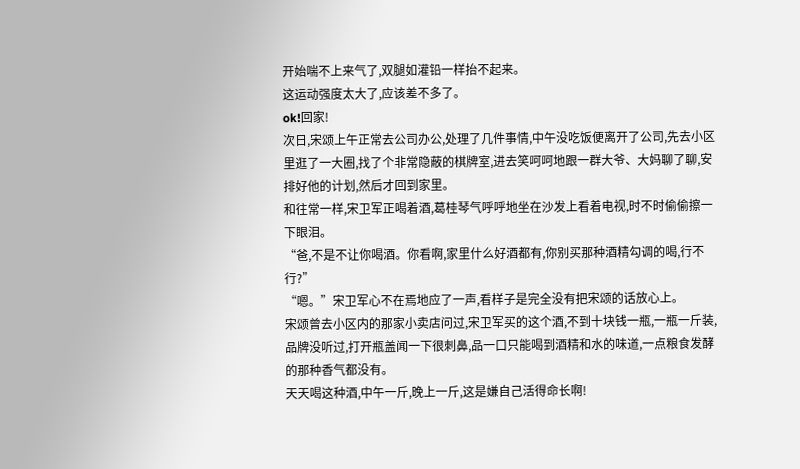开始喘不上来气了,双腿如灌铅一样抬不起来。
这运动强度太大了,应该差不多了。
ok!回家!
次日,宋颂上午正常去公司办公,处理了几件事情,中午没吃饭便离开了公司,先去小区里逛了一大圈,找了个非常隐蔽的棋牌室,进去笑呵呵地跟一群大爷、大妈聊了聊,安排好他的计划,然后才回到家里。
和往常一样,宋卫军正喝着酒,葛桂琴气呼呼地坐在沙发上看着电视,时不时偷偷擦一下眼泪。
“爸,不是不让你喝酒。你看啊,家里什么好酒都有,你别买那种酒精勾调的喝,行不行?”
“嗯。”宋卫军心不在焉地应了一声,看样子是完全没有把宋颂的话放心上。
宋颂曾去小区内的那家小卖店问过,宋卫军买的这个酒,不到十块钱一瓶,一瓶一斤装,品牌没听过,打开瓶盖闻一下很刺鼻,品一口只能喝到酒精和水的味道,一点粮食发酵的那种香气都没有。
天天喝这种酒,中午一斤,晚上一斤,这是嫌自己活得命长啊!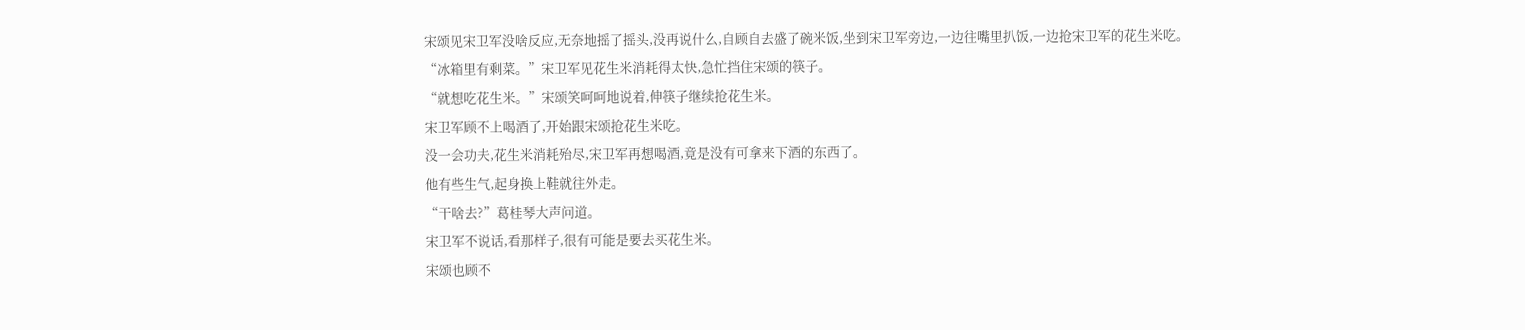宋颂见宋卫军没啥反应,无奈地摇了摇头,没再说什么,自顾自去盛了碗米饭,坐到宋卫军旁边,一边往嘴里扒饭,一边抢宋卫军的花生米吃。
“冰箱里有剩菜。”宋卫军见花生米消耗得太快,急忙挡住宋颂的筷子。
“就想吃花生米。”宋颂笑呵呵地说着,伸筷子继续抢花生米。
宋卫军顾不上喝酒了,开始跟宋颂抢花生米吃。
没一会功夫,花生米消耗殆尽,宋卫军再想喝酒,竟是没有可拿来下酒的东西了。
他有些生气,起身换上鞋就往外走。
“干啥去?”葛桂琴大声问道。
宋卫军不说话,看那样子,很有可能是要去买花生米。
宋颂也顾不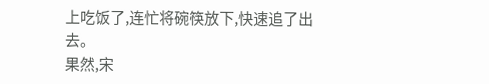上吃饭了,连忙将碗筷放下,快速追了出去。
果然,宋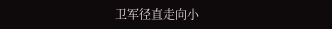卫军径直走向小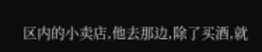区内的小卖店,他去那边,除了买酒,就